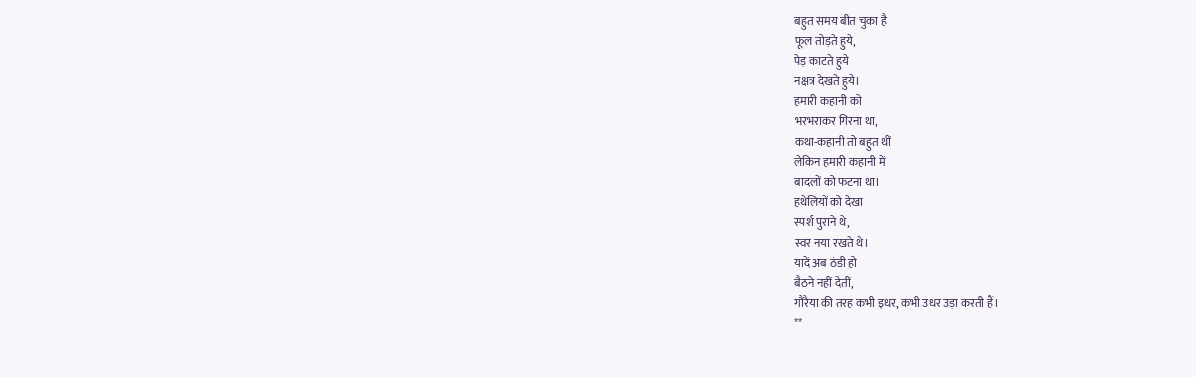बहुत समय बीत चुका है
फूल तोड़ते हुये,
पेड़ काटते हुये
नक्षत्र देखते हुये।
हमारी कहानी को
भरभराकर गिरना था,
कथा-कहानी तो बहुत थीं
लेकिन हमारी कहानी में
बादलों को फटना था।
हथेलियों को देखा
स्पर्श पुराने थे,
स्वर नया रखते थे।
यादें अब ठंडी हो
बैठने नहीं देतीं,
गौरैया की तरह कभी इधर, कभी उधर उड़ा करती हैं।
**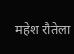महेश रौतेला